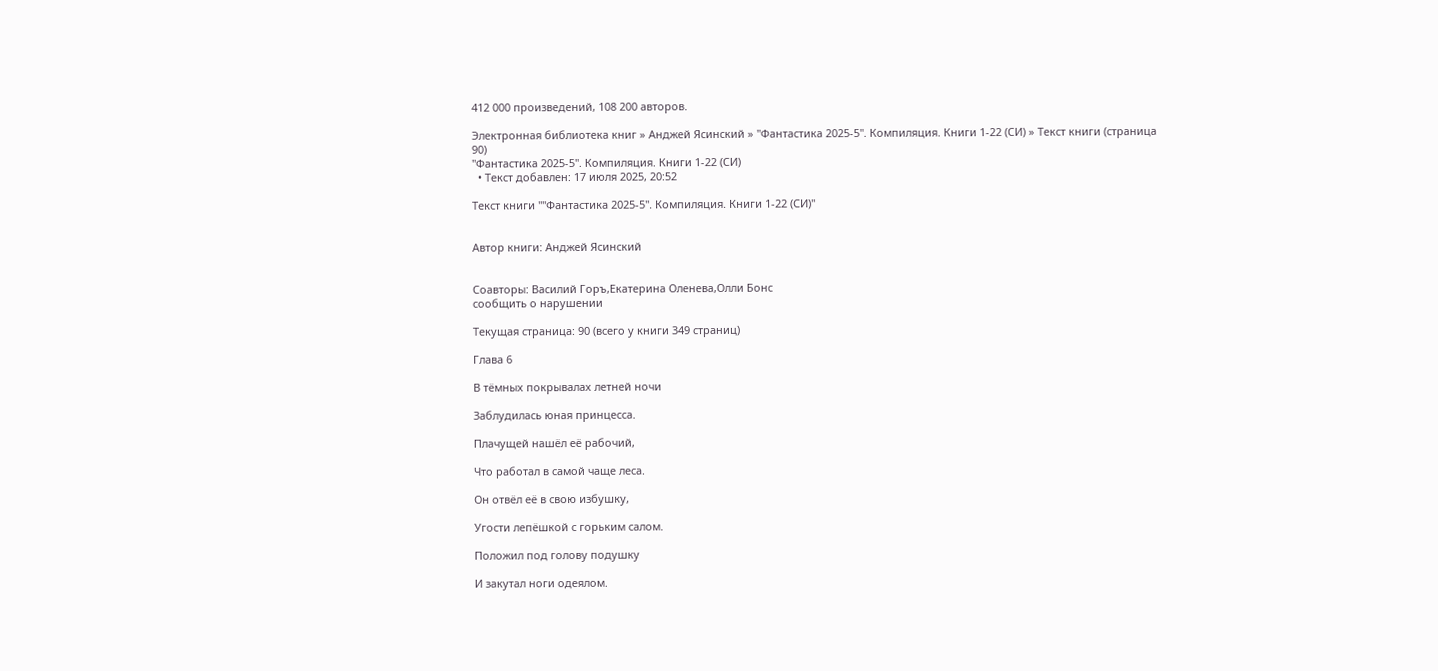412 000 произведений, 108 200 авторов.

Электронная библиотека книг » Анджей Ясинский » "Фантастика 2025-5". Компиляция. Книги 1-22 (СИ) » Текст книги (страница 90)
"Фантастика 2025-5". Компиляция. Книги 1-22 (СИ)
  • Текст добавлен: 17 июля 2025, 20:52

Текст книги ""Фантастика 2025-5". Компиляция. Книги 1-22 (СИ)"


Автор книги: Анджей Ясинский


Соавторы: Василий Горъ,Екатерина Оленева,Олли Бонс
сообщить о нарушении

Текущая страница: 90 (всего у книги 349 страниц)

Глава 6

В тёмных покрывалах летней ночи

Заблудилась юная принцесса.

Плачущей нашёл её рабочий,

Что работал в самой чаще леса.

Он отвёл её в свою избушку,

Угости лепёшкой с горьким салом.

Положил под голову подушку

И закутал ноги одеялом.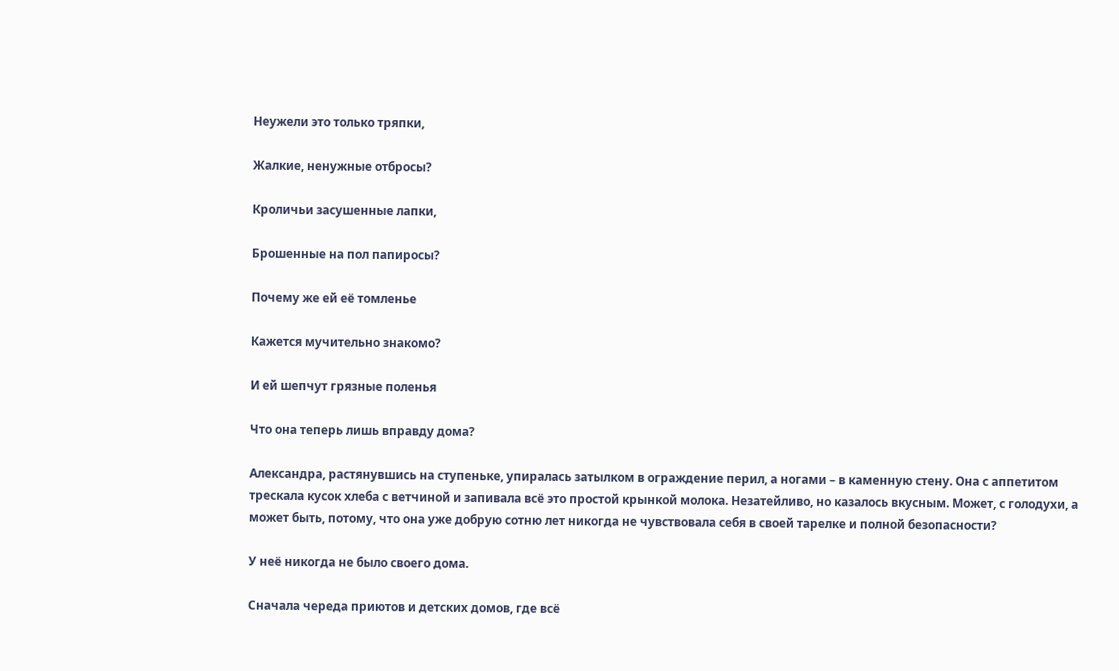Неужели это только тряпки,

Жалкие, ненужные отбросы?

Кроличьи засушенные лапки,

Брошенные на пол папиросы?

Почему же ей её томленье

Кажется мучительно знакомо?

И ей шепчут грязные поленья

Что она теперь лишь вправду дома?

Александра, растянувшись на ступеньке, упиралась затылком в ограждение перил, а ногами – в каменную стену. Она с аппетитом трескала кусок хлеба с ветчиной и запивала всё это простой крынкой молока. Незатейливо, но казалось вкусным. Может, с голодухи, а может быть, потому, что она уже добрую сотню лет никогда не чувствовала себя в своей тарелке и полной безопасности?

У неё никогда не было своего дома.

Сначала череда приютов и детских домов, где всё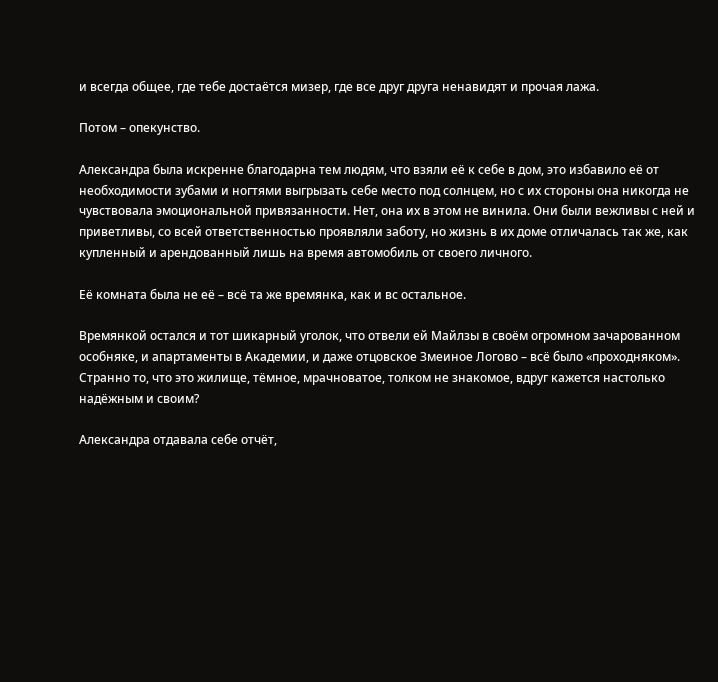и всегда общее, где тебе достаётся мизер, где все друг друга ненавидят и прочая лажа.

Потом – опекунство.

Александра была искренне благодарна тем людям, что взяли её к себе в дом, это избавило её от необходимости зубами и ногтями выгрызать себе место под солнцем, но с их стороны она никогда не чувствовала эмоциональной привязанности. Нет, она их в этом не винила. Они были вежливы с ней и приветливы, со всей ответственностью проявляли заботу, но жизнь в их доме отличалась так же, как купленный и арендованный лишь на время автомобиль от своего личного.

Её комната была не её – всё та же времянка, как и вс остальное.

Времянкой остался и тот шикарный уголок, что отвели ей Майлзы в своём огромном зачарованном особняке, и апартаменты в Академии, и даже отцовское Змеиное Логово – всё было «проходняком». Странно то, что это жилище, тёмное, мрачноватое, толком не знакомое, вдруг кажется настолько надёжным и своим?

Александра отдавала себе отчёт,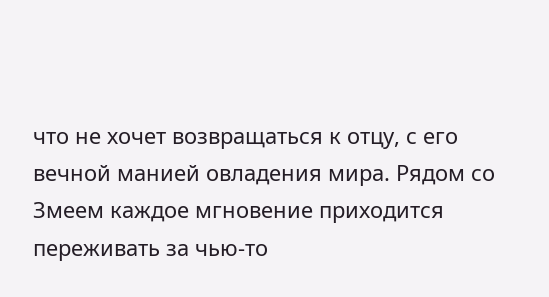что не хочет возвращаться к отцу, с его вечной манией овладения мира. Рядом со Змеем каждое мгновение приходится переживать за чью-то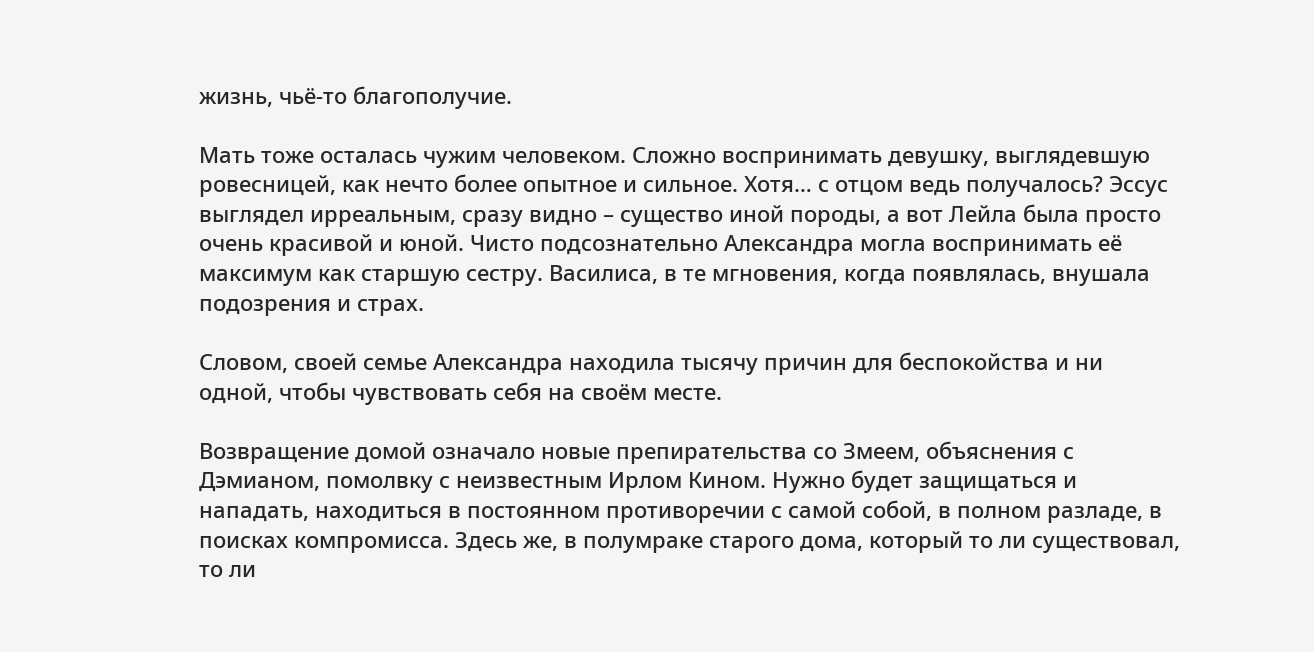жизнь, чьё-то благополучие.

Мать тоже осталась чужим человеком. Сложно воспринимать девушку, выглядевшую ровесницей, как нечто более опытное и сильное. Хотя… с отцом ведь получалось? Эссус выглядел ирреальным, сразу видно – существо иной породы, а вот Лейла была просто очень красивой и юной. Чисто подсознательно Александра могла воспринимать её максимум как старшую сестру. Василиса, в те мгновения, когда появлялась, внушала подозрения и страх.

Словом, своей семье Александра находила тысячу причин для беспокойства и ни одной, чтобы чувствовать себя на своём месте.

Возвращение домой означало новые препирательства со Змеем, объяснения с Дэмианом, помолвку с неизвестным Ирлом Кином. Нужно будет защищаться и нападать, находиться в постоянном противоречии с самой собой, в полном разладе, в поисках компромисса. Здесь же, в полумраке старого дома, который то ли существовал, то ли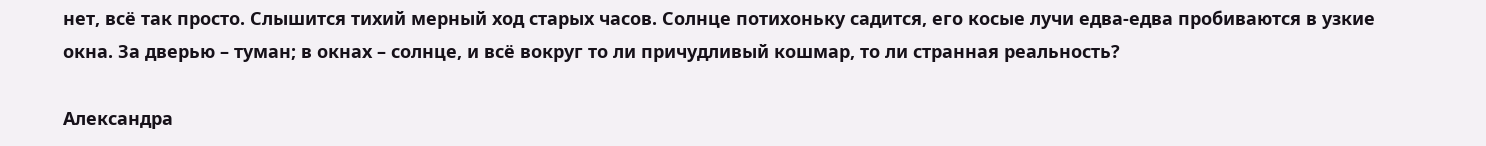нет, всё так просто. Слышится тихий мерный ход старых часов. Солнце потихоньку садится, его косые лучи едва-едва пробиваются в узкие окна. За дверью – туман; в окнах – солнце, и всё вокруг то ли причудливый кошмар, то ли странная реальность?

Александра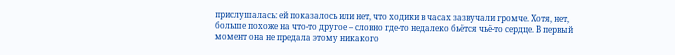прислушалась: ей показалось или нет, что ходики в часах зазвучали громче. Хотя, нет, больше похоже на что-то другое – словно где-то недалеко бьётся чьё-то сердце. В первый момент она не предала этому никакого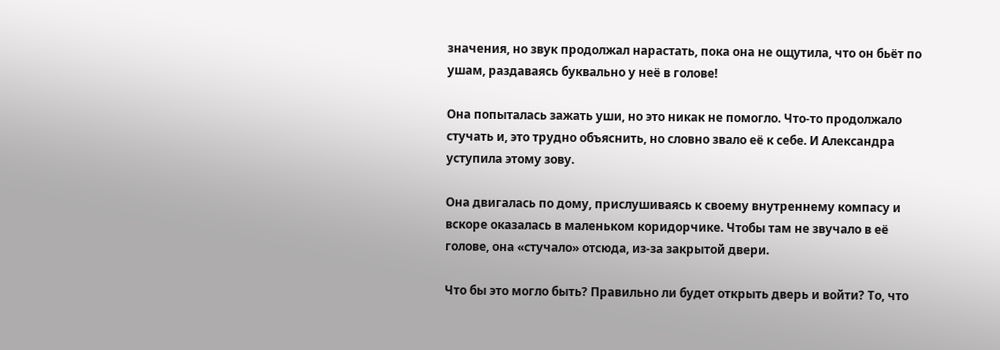значения, но звук продолжал нарастать, пока она не ощутила, что он бьёт по ушам, раздаваясь буквально у неё в голове!

Она попыталась зажать уши, но это никак не помогло. Что-то продолжало стучать и, это трудно объяснить, но словно звало её к себе. И Александра уступила этому зову.

Она двигалась по дому, прислушиваясь к своему внутреннему компасу и вскоре оказалась в маленьком коридорчике. Чтобы там не звучало в её голове, она «стучало» отсюда, из-за закрытой двери.

Что бы это могло быть? Правильно ли будет открыть дверь и войти? То, что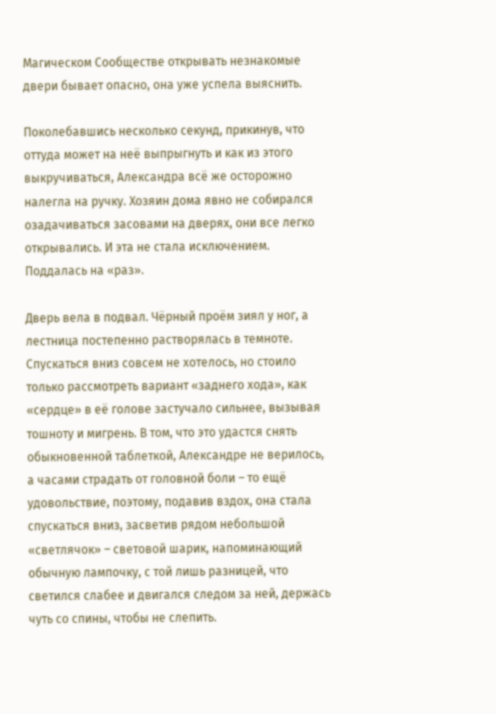Магическом Сообществе открывать незнакомые двери бывает опасно, она уже успела выяснить.

Поколебавшись несколько секунд, прикинув, что оттуда может на неё выпрыгнуть и как из этого выкручиваться, Александра всё же осторожно налегла на ручку. Хозяин дома явно не собирался озадачиваться засовами на дверях, они все легко открывались. И эта не стала исключением. Поддалась на «раз».

Дверь вела в подвал. Чёрный проём зиял у ног, а лестница постепенно растворялась в темноте. Спускаться вниз совсем не хотелось, но стоило только рассмотреть вариант «заднего хода», как «сердце» в её голове застучало сильнее, вызывая тошноту и мигрень. В том, что это удастся снять обыкновенной таблеткой, Александре не верилось, а часами страдать от головной боли – то ещё удовольствие, поэтому, подавив вздох, она стала спускаться вниз, засветив рядом небольшой «светлячок» – световой шарик, напоминающий обычную лампочку, с той лишь разницей, что светился слабее и двигался следом за ней, держась чуть со спины, чтобы не слепить.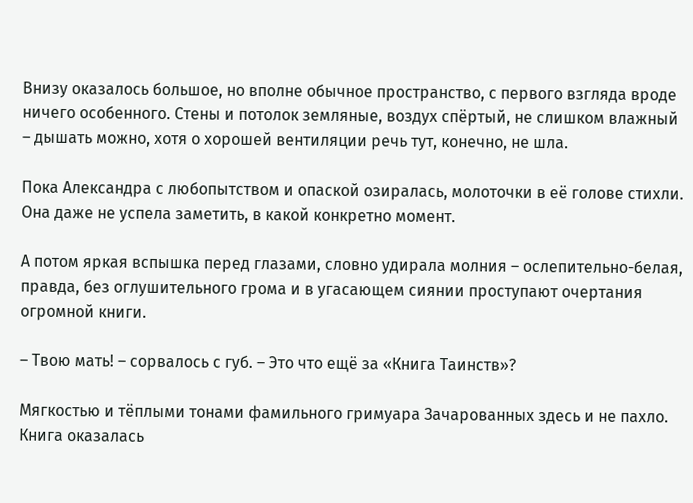Внизу оказалось большое, но вполне обычное пространство, с первого взгляда вроде ничего особенного. Стены и потолок земляные, воздух спёртый, не слишком влажный – дышать можно, хотя о хорошей вентиляции речь тут, конечно, не шла.

Пока Александра с любопытством и опаской озиралась, молоточки в её голове стихли. Она даже не успела заметить, в какой конкретно момент.

А потом яркая вспышка перед глазами, словно удирала молния – ослепительно-белая, правда, без оглушительного грома и в угасающем сиянии проступают очертания огромной книги.

– Твою мать! – сорвалось с губ. – Это что ещё за «Книга Таинств»?

Мягкостью и тёплыми тонами фамильного гримуара Зачарованных здесь и не пахло. Книга оказалась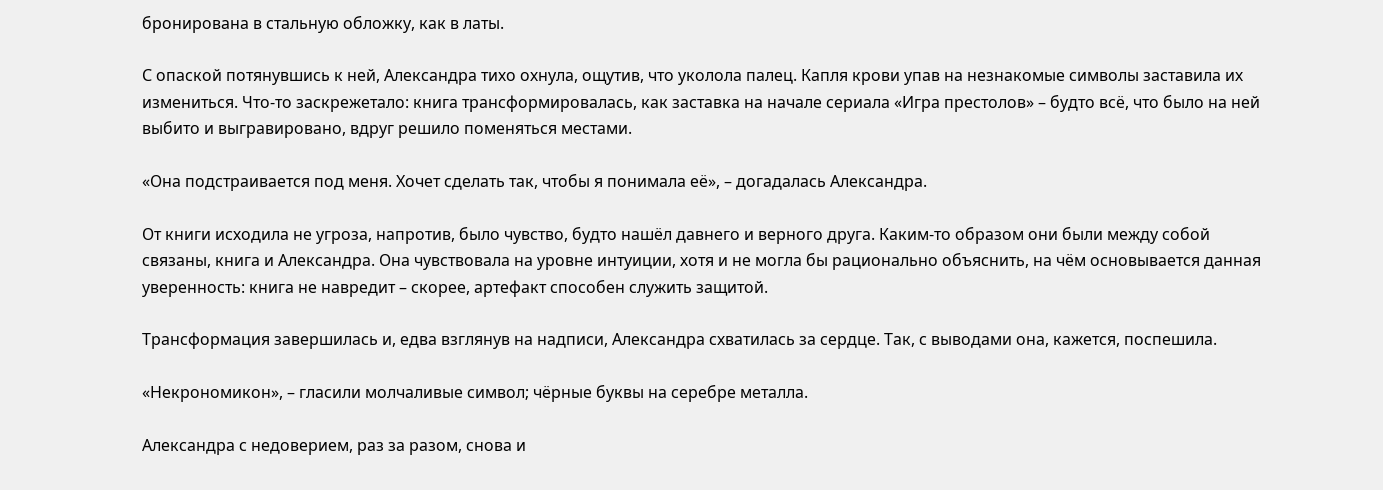бронирована в стальную обложку, как в латы.

С опаской потянувшись к ней, Александра тихо охнула, ощутив, что уколола палец. Капля крови упав на незнакомые символы заставила их измениться. Что-то заскрежетало: книга трансформировалась, как заставка на начале сериала «Игра престолов» – будто всё, что было на ней выбито и выгравировано, вдруг решило поменяться местами.

«Она подстраивается под меня. Хочет сделать так, чтобы я понимала её», – догадалась Александра.

От книги исходила не угроза, напротив, было чувство, будто нашёл давнего и верного друга. Каким-то образом они были между собой связаны, книга и Александра. Она чувствовала на уровне интуиции, хотя и не могла бы рационально объяснить, на чём основывается данная уверенность: книга не навредит – скорее, артефакт способен служить защитой.

Трансформация завершилась и, едва взглянув на надписи, Александра схватилась за сердце. Так, с выводами она, кажется, поспешила.

«Некрономикон», – гласили молчаливые символ; чёрные буквы на серебре металла.

Александра с недоверием, раз за разом, снова и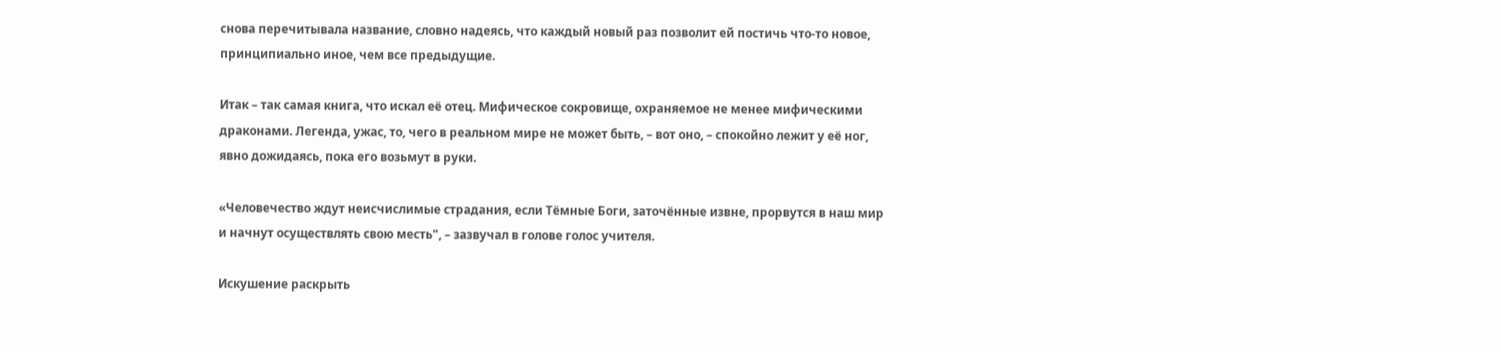снова перечитывала название, словно надеясь, что каждый новый раз позволит ей постичь что-то новое, принципиально иное, чем все предыдущие.

Итак – так самая книга, что искал её отец. Мифическое сокровище, охраняемое не менее мифическими драконами. Легенда, ужас, то, чего в реальном мире не может быть, – вот оно, – спокойно лежит у её ног, явно дожидаясь, пока его возьмут в руки.

«Человечество ждут неисчислимые страдания, если Тёмные Боги, заточённые извне, прорвутся в наш мир и начнут осуществлять свою месть", – зазвучал в голове голос учителя.

Искушение раскрыть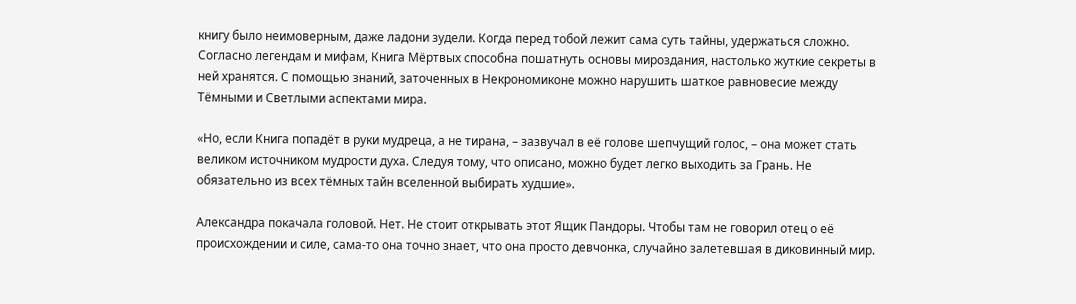книгу было неимоверным, даже ладони зудели. Когда перед тобой лежит сама суть тайны, удержаться сложно. Согласно легендам и мифам, Книга Мёртвых способна пошатнуть основы мироздания, настолько жуткие секреты в ней хранятся. С помощью знаний, заточенных в Некрономиконе можно нарушить шаткое равновесие между Тёмными и Светлыми аспектами мира.

«Но, если Книга попадёт в руки мудреца, а не тирана, – зазвучал в её голове шепчущий голос, – она может стать великом источником мудрости духа. Следуя тому, что описано, можно будет легко выходить за Грань. Не обязательно из всех тёмных тайн вселенной выбирать худшие».

Александра покачала головой. Нет. Не стоит открывать этот Ящик Пандоры. Чтобы там не говорил отец о её происхождении и силе, сама-то она точно знает, что она просто девчонка, случайно залетевшая в диковинный мир.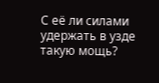С её ли силами удержать в узде такую мощь?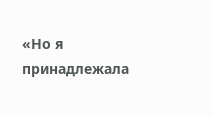«Но я принадлежала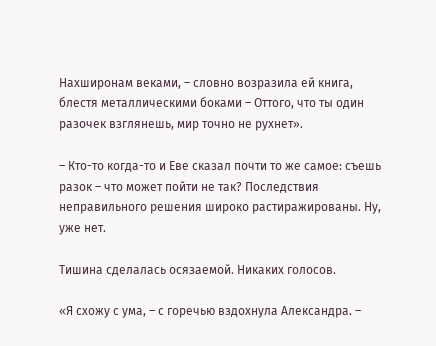Нахширонам веками, – словно возразила ей книга, блестя металлическими боками – Оттого, что ты один разочек взглянешь, мир точно не рухнет».

– Кто-то когда-то и Еве сказал почти то же самое: съешь разок – что может пойти не так? Последствия неправильного решения широко растиражированы. Ну, уже нет.

Тишина сделалась осязаемой. Никаких голосов.

«Я схожу с ума, – с горечью вздохнула Александра. –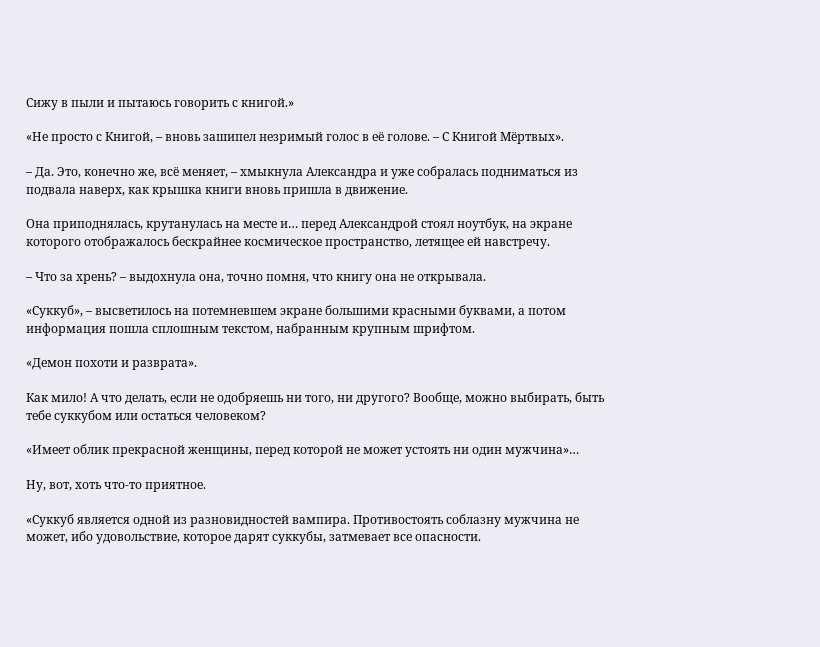Сижу в пыли и пытаюсь говорить с книгой.»

«Не просто с Книгой, – вновь зашипел незримый голос в её голове. – С Книгой Мёртвых».

– Да. Это, конечно же, всё меняет, – хмыкнула Александра и уже собралась подниматься из подвала наверх, как крышка книги вновь пришла в движение.

Она приподнялась, крутанулась на месте и… перед Александрой стоял ноутбук, на экране которого отображалось бескрайнее космическое пространство, летящее ей навстречу.

– Что за хрень? – выдохнула она, точно помня, что книгу она не открывала.

«Суккуб», – высветилось на потемневшем экране большими красными буквами, а потом информация пошла сплошным текстом, набранным крупным шрифтом.

«Демон похоти и разврата».

Как мило! А что делать, если не одобряешь ни того, ни другого? Вообще, можно выбирать, быть тебе суккубом или остаться человеком?

«Имеет облик прекрасной женщины, перед которой не может устоять ни один мужчина»…

Ну, вот, хоть что-то приятное.

«Суккуб является одной из разновидностей вампира. Противостоять соблазну мужчина не может, ибо удовольствие, которое дарят суккубы, затмевает все опасности.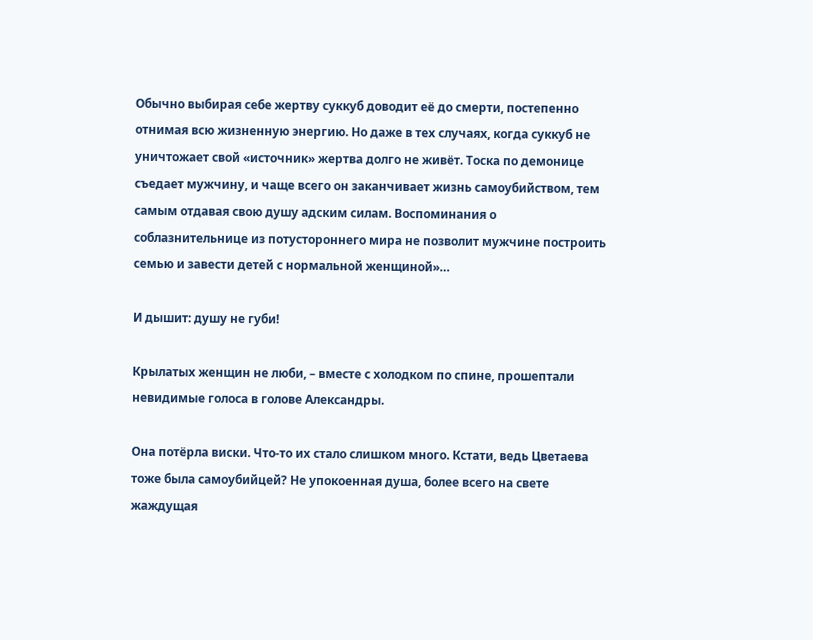Обычно выбирая себе жертву суккуб доводит её до смерти, постепенно отнимая всю жизненную энергию. Но даже в тех случаях, когда суккуб не уничтожает свой «источник» жертва долго не живёт. Тоска по демонице съедает мужчину, и чаще всего он заканчивает жизнь самоубийством, тем самым отдавая свою душу адским силам. Воспоминания о соблазнительнице из потустороннего мира не позволит мужчине построить семью и завести детей с нормальной женщиной»…

И дышит: душу не губи!

Крылатых женщин не люби, – вместе с холодком по спине, прошептали невидимые голоса в голове Александры.

Она потёрла виски. Что-то их стало слишком много. Кстати, ведь Цветаева тоже была самоубийцей? Не упокоенная душа, более всего на свете жаждущая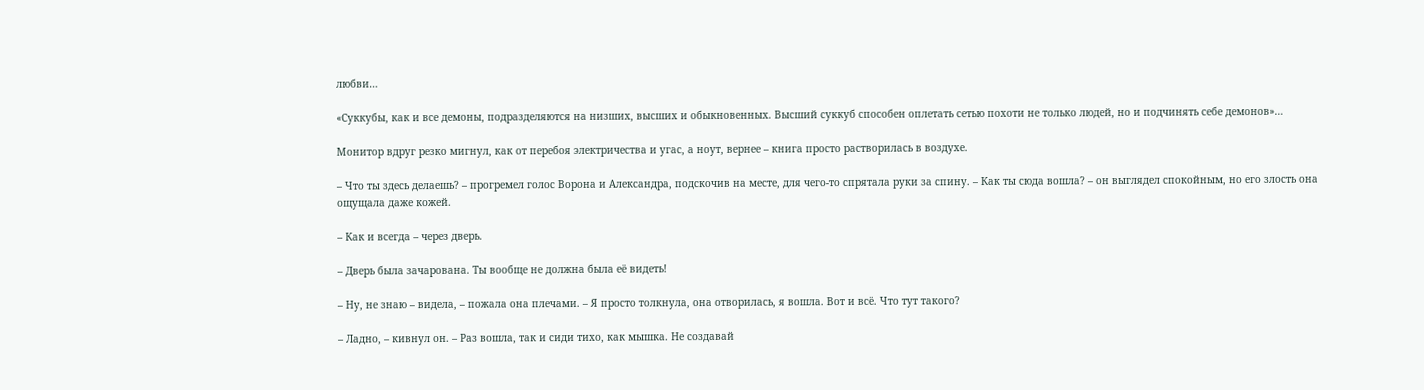любви…

«Суккубы, как и все демоны, подразделяются на низших, высших и обыкновенных. Высший суккуб способен оплетать сетью похоти не только людей, но и подчинять себе демонов»…

Монитор вдруг резко мигнул, как от перебоя электричества и угас, а ноут, вернее – книга просто растворилась в воздухе.

– Что ты здесь делаешь? – прогремел голос Ворона и Александра, подскочив на месте, для чего-то спрятала руки за спину. – Как ты сюда вошла? – он выглядел спокойным, но его злость она ощущала даже кожей.

– Как и всегда – через дверь.

– Дверь была зачарована. Ты вообще не должна была её видеть!

– Ну, не знаю – видела, – пожала она плечами. – Я просто толкнула, она отворилась, я вошла. Вот и всё. Что тут такого?

– Ладно, – кивнул он. – Раз вошла, так и сиди тихо, как мышка. Не создавай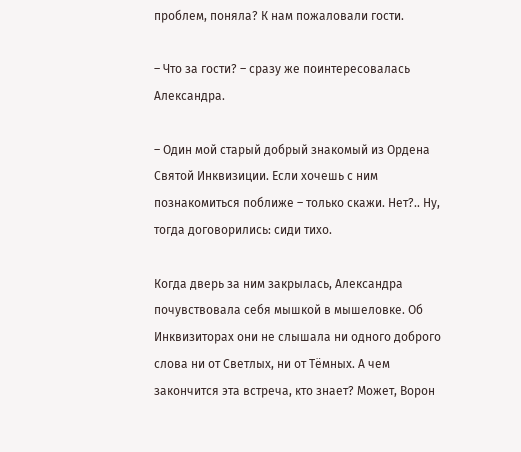проблем, поняла? К нам пожаловали гости.

– Что за гости? – сразу же поинтересовалась Александра.

– Один мой старый добрый знакомый из Ордена Святой Инквизиции. Если хочешь с ним познакомиться поближе – только скажи. Нет?.. Ну, тогда договорились: сиди тихо.

Когда дверь за ним закрылась, Александра почувствовала себя мышкой в мышеловке. Об Инквизиторах они не слышала ни одного доброго слова ни от Светлых, ни от Тёмных. А чем закончится эта встреча, кто знает? Может, Ворон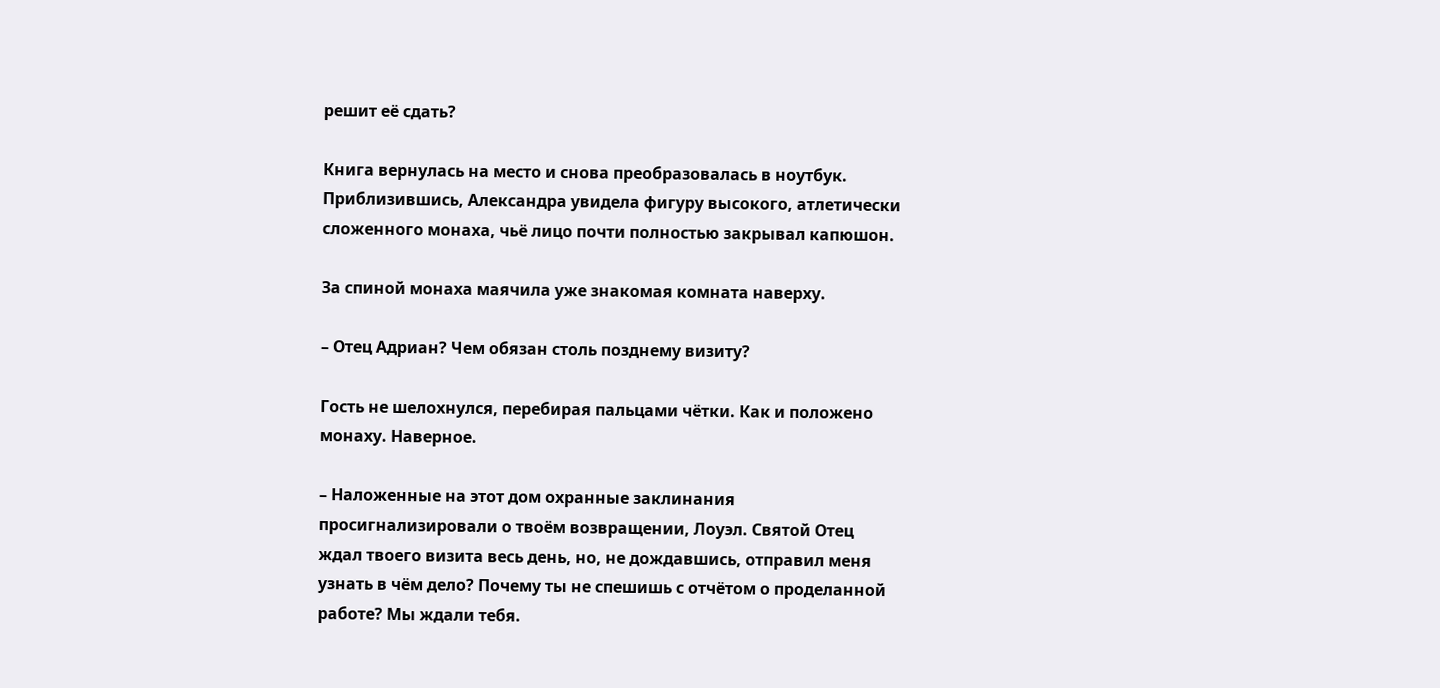решит её сдать?

Книга вернулась на место и снова преобразовалась в ноутбук. Приблизившись, Александра увидела фигуру высокого, атлетически сложенного монаха, чьё лицо почти полностью закрывал капюшон.

За спиной монаха маячила уже знакомая комната наверху.

– Отец Адриан? Чем обязан столь позднему визиту?

Гость не шелохнулся, перебирая пальцами чётки. Как и положено монаху. Наверное.

– Наложенные на этот дом охранные заклинания просигнализировали о твоём возвращении, Лоуэл. Святой Отец ждал твоего визита весь день, но, не дождавшись, отправил меня узнать в чём дело? Почему ты не спешишь с отчётом о проделанной работе? Мы ждали тебя.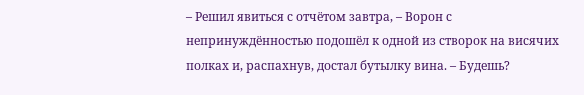– Решил явиться с отчётом завтра, – Ворон с непринуждённостью подошёл к одной из створок на висячих полках и, распахнув, достал бутылку вина. – Будешь?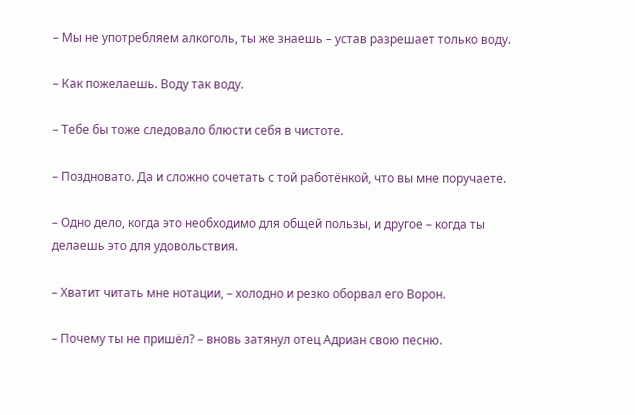– Мы не употребляем алкоголь, ты же знаешь – устав разрешает только воду.

– Как пожелаешь. Воду так воду.

– Тебе бы тоже следовало блюсти себя в чистоте.

– Поздновато. Да и сложно сочетать с той работёнкой, что вы мне поручаете.

– Одно дело, когда это необходимо для общей пользы, и другое – когда ты делаешь это для удовольствия.

– Хватит читать мне нотации, – холодно и резко оборвал его Ворон.

– Почему ты не пришёл? – вновь затянул отец Адриан свою песню.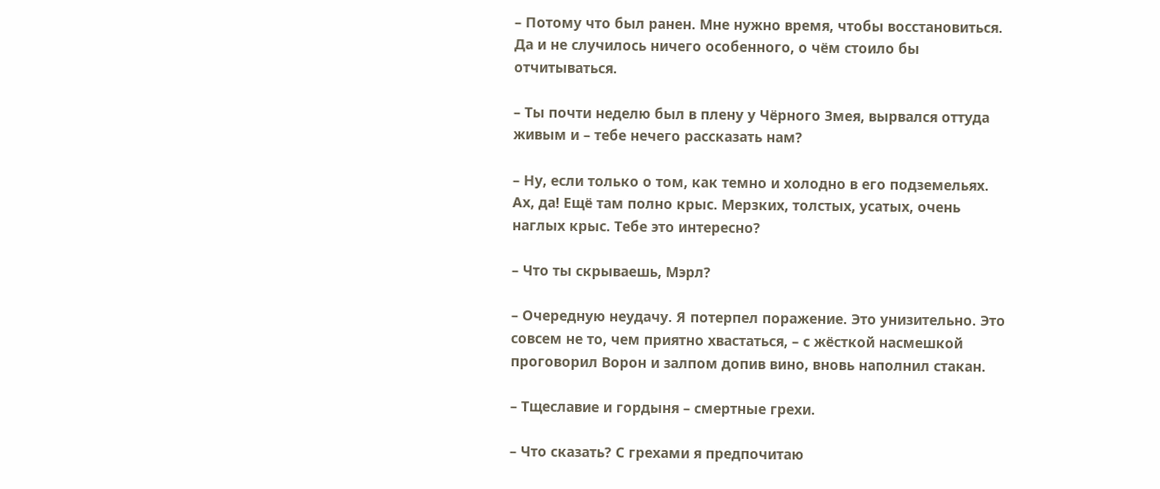– Потому что был ранен. Мне нужно время, чтобы восстановиться. Да и не случилось ничего особенного, о чём стоило бы отчитываться.

– Ты почти неделю был в плену у Чёрного Змея, вырвался оттуда живым и – тебе нечего рассказать нам?

– Ну, если только о том, как темно и холодно в его подземельях. Ах, да! Ещё там полно крыс. Мерзких, толстых, усатых, очень наглых крыс. Тебе это интересно?

– Что ты скрываешь, Мэрл?

– Очередную неудачу. Я потерпел поражение. Это унизительно. Это совсем не то, чем приятно хвастаться, – с жёсткой насмешкой проговорил Ворон и залпом допив вино, вновь наполнил стакан.

– Тщеславие и гордыня – смертные грехи.

– Что сказать? С грехами я предпочитаю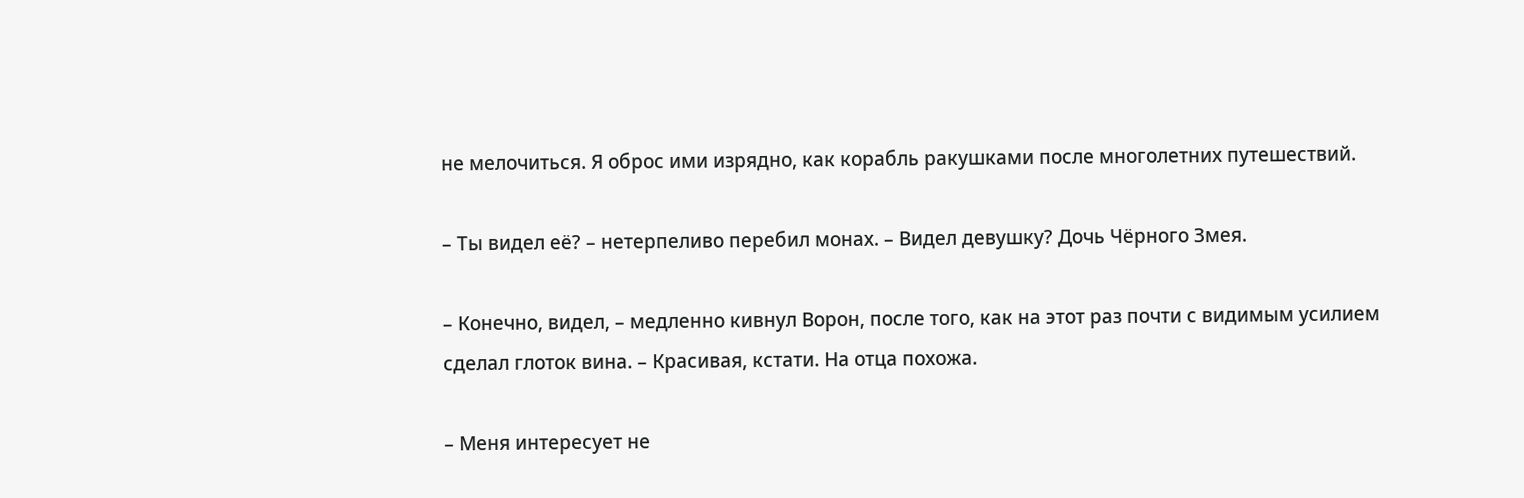не мелочиться. Я оброс ими изрядно, как корабль ракушками после многолетних путешествий.

– Ты видел её? – нетерпеливо перебил монах. – Видел девушку? Дочь Чёрного Змея.

– Конечно, видел, – медленно кивнул Ворон, после того, как на этот раз почти с видимым усилием сделал глоток вина. – Красивая, кстати. На отца похожа.

– Меня интересует не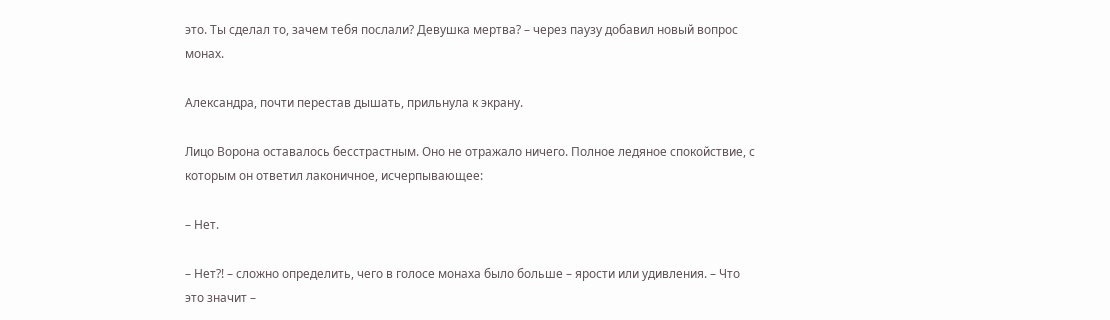это. Ты сделал то, зачем тебя послали? Девушка мертва? – через паузу добавил новый вопрос монах.

Александра, почти перестав дышать, прильнула к экрану.

Лицо Ворона оставалось бесстрастным. Оно не отражало ничего. Полное ледяное спокойствие, с которым он ответил лаконичное, исчерпывающее:

– Нет.

– Нет?! – сложно определить, чего в голосе монаха было больше – ярости или удивления. – Что это значит –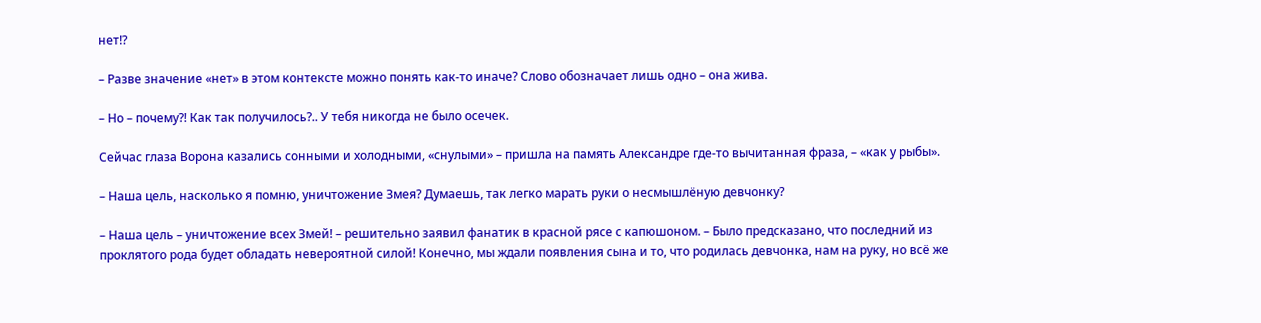нет!?

– Разве значение «нет» в этом контексте можно понять как-то иначе? Слово обозначает лишь одно – она жива.

– Но – почему?! Как так получилось?.. У тебя никогда не было осечек.

Сейчас глаза Ворона казались сонными и холодными, «снулыми» – пришла на память Александре где-то вычитанная фраза, – «как у рыбы».

– Наша цель, насколько я помню, уничтожение Змея? Думаешь, так легко марать руки о несмышлёную девчонку?

– Наша цель – уничтожение всех Змей! – решительно заявил фанатик в красной рясе с капюшоном. – Было предсказано, что последний из проклятого рода будет обладать невероятной силой! Конечно, мы ждали появления сына и то, что родилась девчонка, нам на руку, но всё же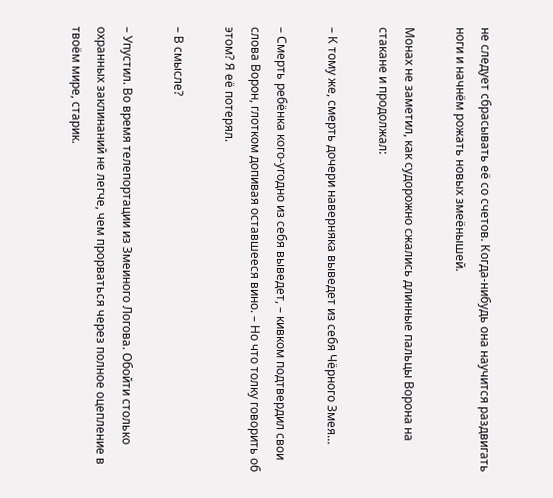не следует сбрасывать её со счетов. Когда-нибудь она научится раздвигать ноги и начнём рожать новых змеёнышей.

Монах не заметил, как судорожно сжались длинные пальцы Ворона на стакане и продолжал:

– К тому же, смерть дочери наверняка выведет из себя Чёрного Змея…

– Смерть ребёнка кого-угодно из себя выведет, – кивком подтвердил свои слова Ворон, глотком допивая оставшееся вино. – Но что толку говорить об этом? Я её потерял.

– В смысле?

– Упустил. Во время телепортации из Змеиного Логова. Обойти столько охранных заклинаний не легче, чем прорваться через полное оцепление в твоём мире, старик.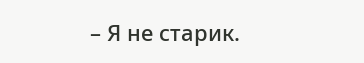– Я не старик.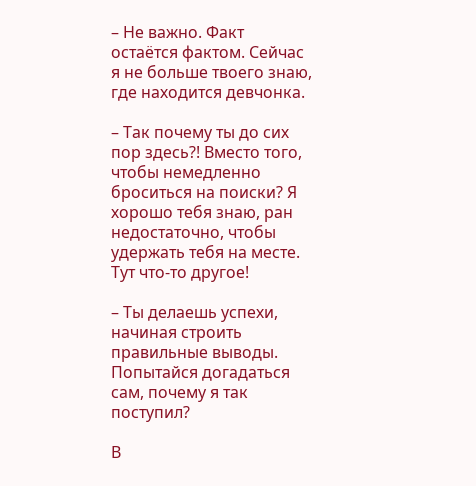– Не важно. Факт остаётся фактом. Сейчас я не больше твоего знаю, где находится девчонка.

– Так почему ты до сих пор здесь?! Вместо того, чтобы немедленно броситься на поиски? Я хорошо тебя знаю, ран недостаточно, чтобы удержать тебя на месте. Тут что-то другое!

– Ты делаешь успехи, начиная строить правильные выводы. Попытайся догадаться сам, почему я так поступил?

В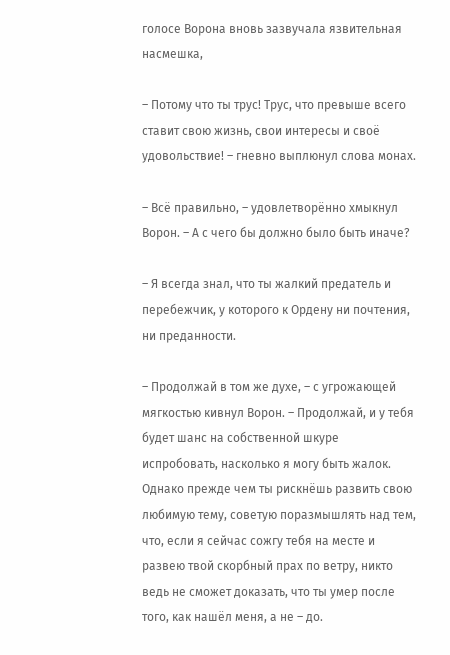голосе Ворона вновь зазвучала язвительная насмешка,

– Потому что ты трус! Трус, что превыше всего ставит свою жизнь, свои интересы и своё удовольствие! – гневно выплюнул слова монах.

– Всё правильно, – удовлетворённо хмыкнул Ворон. – А с чего бы должно было быть иначе?

– Я всегда знал, что ты жалкий предатель и перебежчик, у которого к Ордену ни почтения, ни преданности.

– Продолжай в том же духе, – с угрожающей мягкостью кивнул Ворон. – Продолжай, и у тебя будет шанс на собственной шкуре испробовать, насколько я могу быть жалок. Однако прежде чем ты рискнёшь развить свою любимую тему, советую поразмышлять над тем, что, если я сейчас сожгу тебя на месте и развею твой скорбный прах по ветру, никто ведь не сможет доказать, что ты умер после того, как нашёл меня, а не – до.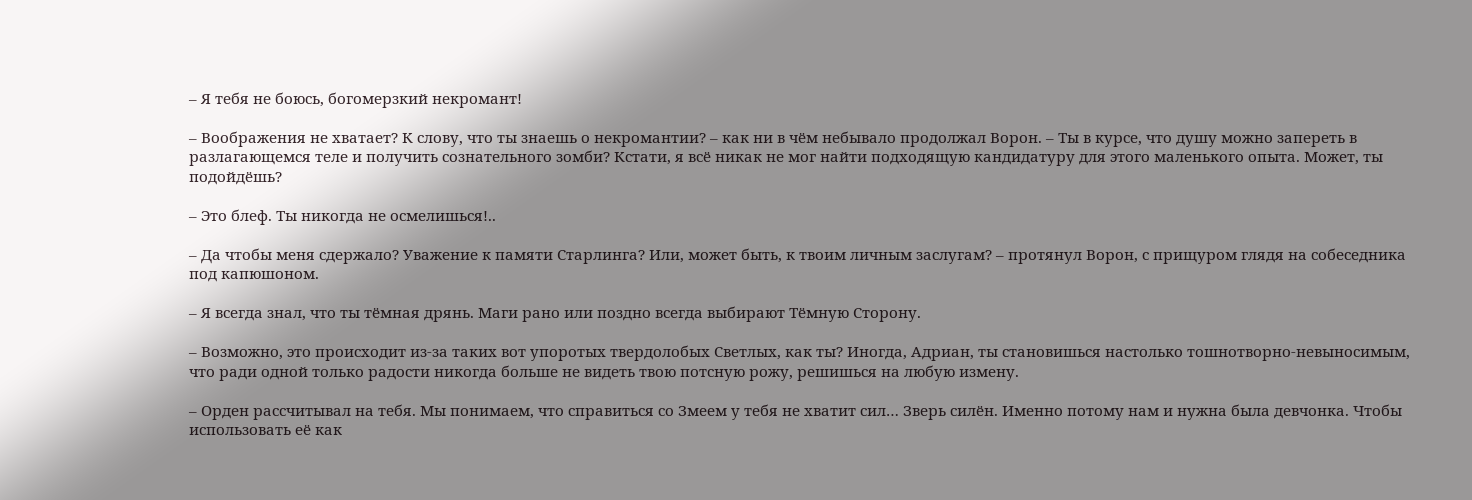– Я тебя не боюсь, богомерзкий некромант!

– Воображения не хватает? К слову, что ты знаешь о некромантии? – как ни в чём небывало продолжал Ворон. – Ты в курсе, что душу можно запереть в разлагающемся теле и получить сознательного зомби? Кстати, я всё никак не мог найти подходящую кандидатуру для этого маленького опыта. Может, ты подойдёшь?

– Это блеф. Ты никогда не осмелишься!..

– Да чтобы меня сдержало? Уважение к памяти Старлинга? Или, может быть, к твоим личным заслугам? – протянул Ворон, с прищуром глядя на собеседника под капюшоном.

– Я всегда знал, что ты тёмная дрянь. Маги рано или поздно всегда выбирают Тёмную Сторону.

– Возможно, это происходит из-за таких вот упоротых твердолобых Светлых, как ты? Иногда, Адриан, ты становишься настолько тошнотворно-невыносимым, что ради одной только радости никогда больше не видеть твою потсную рожу, решишься на любую измену.

– Орден рассчитывал на тебя. Мы понимаем, что справиться со Змеем у тебя не хватит сил… Зверь силён. Именно потому нам и нужна была девчонка. Чтобы использовать её как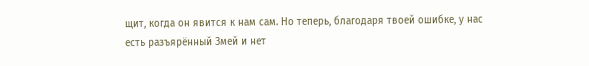щит, когда он явится к нам сам. Но теперь, благодаря твоей ошибке, у нас есть разъярённый Змей и нет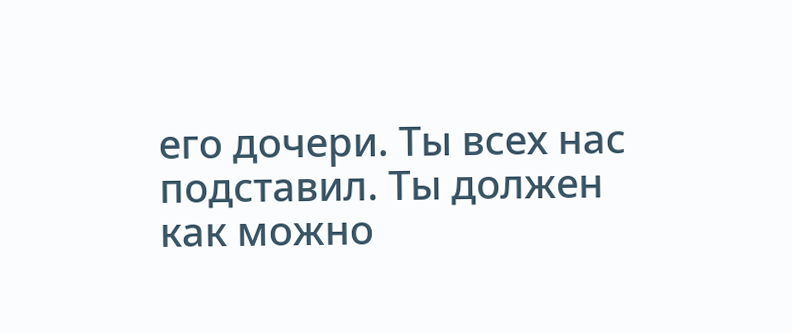его дочери. Ты всех нас подставил. Ты должен как можно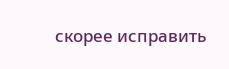скорее исправить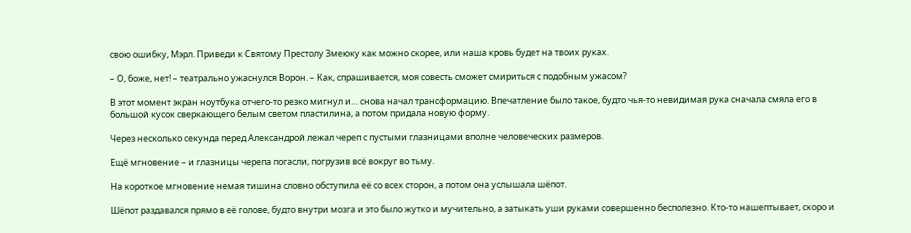свою ошибку, Мэрл. Приведи к Святому Престолу Змеюку как можно скорее, или наша кровь будет на твоих руках.

– О, боже, нет! – театрально ужаснулся Ворон. – Как, спрашивается, моя совесть сможет смириться с подобным ужасом?

В этот момент экран ноутбука отчего-то резко мигнул и… снова начал трансформацию. Впечатление было такое, будто чья-то невидимая рука сначала смяла его в большой кусок сверкающего белым светом пластилина, а потом придала новую форму.

Через несколько секунда перед Александрой лежал череп с пустыми глазницами вполне человеческих размеров.

Ещё мгновение – и глазницы черепа погасли, погрузив всё вокруг во тьму.

На короткое мгновение немая тишина словно обступила её со всех сторон, а потом она услышала шёпот.

Шёпот раздавался прямо в её голове, будто внутри мозга и это было жутко и мучительно, а затыкать уши руками совершенно бесполезно. Кто-то нашептывает, скоро и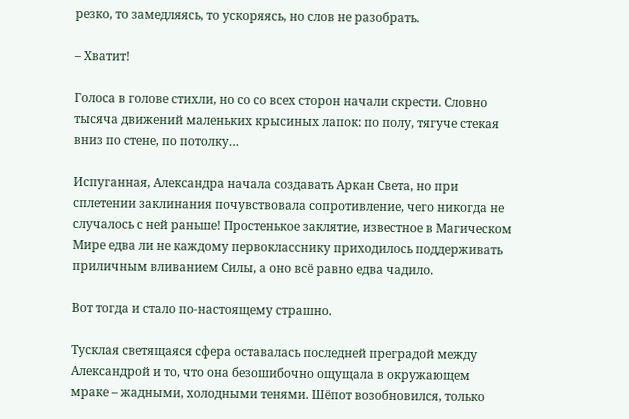резко, то замедляясь, то ускоряясь, но слов не разобрать.

– Хватит!

Голоса в голове стихли, но со со всех сторон начали скрести. Словно тысяча движений маленьких крысиных лапок: по полу, тягуче стекая вниз по стене, по потолку…

Испуганная, Александра начала создавать Аркан Света, но при сплетении заклинания почувствовала сопротивление, чего никогда не случалось с ней раньше! Простенькое заклятие, известное в Магическом Мире едва ли не каждому первокласснику приходилось поддерживать приличным вливанием Силы, а оно всё равно едва чадило.

Вот тогда и стало по-настоящему страшно.

Тусклая светящаяся сфера оставалась последней преградой между Александрой и то, что она безошибочно ощущала в окружающем мраке – жадными, холодными тенями. Шёпот возобновился, только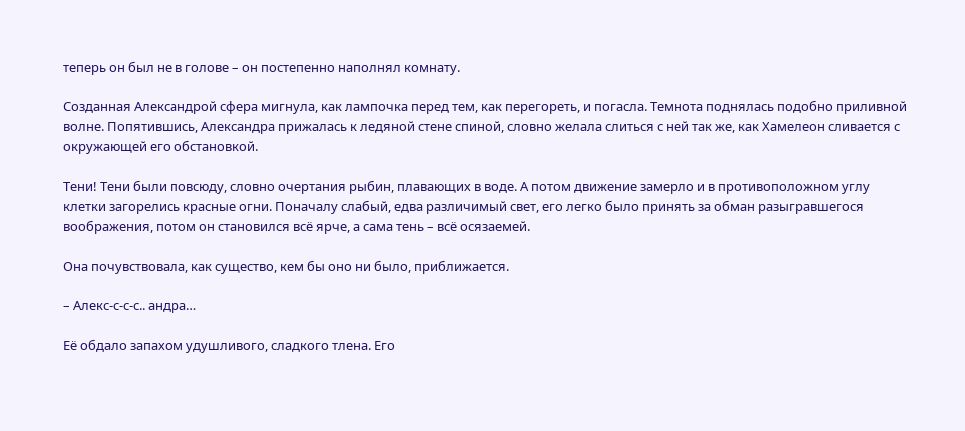теперь он был не в голове – он постепенно наполнял комнату.

Созданная Александрой сфера мигнула, как лампочка перед тем, как перегореть, и погасла. Темнота поднялась подобно приливной волне. Попятившись, Александра прижалась к ледяной стене спиной, словно желала слиться с ней так же, как Хамелеон сливается с окружающей его обстановкой.

Тени! Тени были повсюду, словно очертания рыбин, плавающих в воде. А потом движение замерло и в противоположном углу клетки загорелись красные огни. Поначалу слабый, едва различимый свет, его легко было принять за обман разыгравшегося воображения, потом он становился всё ярче, а сама тень – всё осязаемей.

Она почувствовала, как существо, кем бы оно ни было, приближается.

– Алекс-с-с-с.. андра…

Её обдало запахом удушливого, сладкого тлена. Его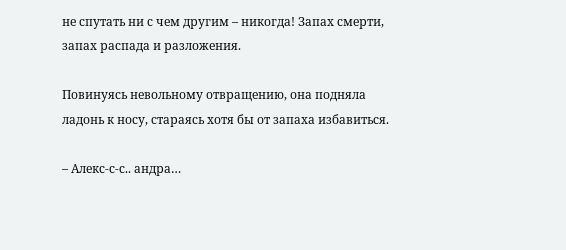не спутать ни с чем другим – никогда! Запах смерти, запах распада и разложения.

Повинуясь невольному отвращению, она подняла ладонь к носу, стараясь хотя бы от запаха избавиться.

– Алекс-с-с.. андра…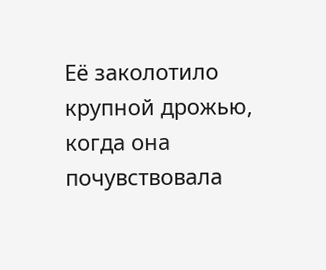Её заколотило крупной дрожью, когда она почувствовала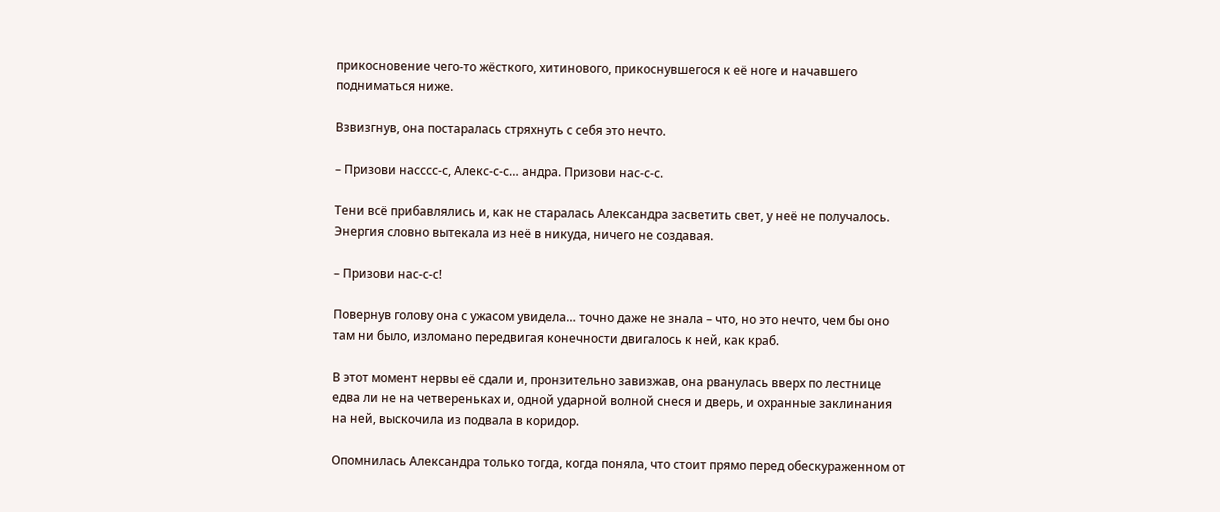прикосновение чего-то жёсткого, хитинового, прикоснувшегося к её ноге и начавшего подниматься ниже.

Взвизгнув, она постаралась стряхнуть с себя это нечто.

– Призови насссс-с, Алекс-с-с… андра. Призови нас-с-с.

Тени всё прибавлялись и, как не старалась Александра засветить свет, у неё не получалось. Энергия словно вытекала из неё в никуда, ничего не создавая.

– Призови нас-с-с!

Повернув голову она с ужасом увидела… точно даже не знала – что, но это нечто, чем бы оно там ни было, изломано передвигая конечности двигалось к ней, как краб.

В этот момент нервы её сдали и, пронзительно завизжав, она рванулась вверх по лестнице едва ли не на четвереньках и, одной ударной волной снеся и дверь, и охранные заклинания на ней, выскочила из подвала в коридор.

Опомнилась Александра только тогда, когда поняла, что стоит прямо перед обескураженном от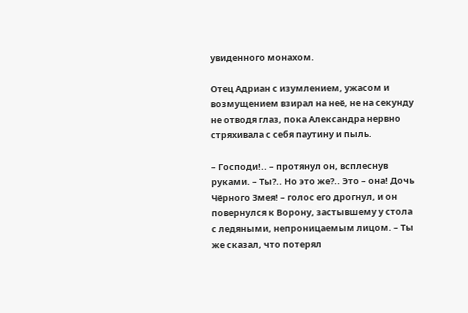увиденного монахом.

Отец Адриан с изумлением, ужасом и возмущением взирал на неё, не на секунду не отводя глаз, пока Александра нервно стряхивала с себя паутину и пыль.

– Господи!.. – протянул он, всплеснув руками. – Ты?.. Но это же?.. Это – она! Дочь Чёрного Змея! – голос его дрогнул, и он повернулся к Ворону, застывшему у стола с ледяными, непроницаемым лицом. – Ты же сказал, что потерял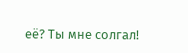её? Ты мне солгал!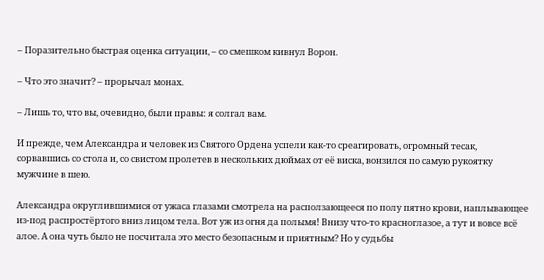– Поразительно быстрая оценка ситуации, – со смешком кивнул Ворон.

– Что это значит? – прорычал монах.

– Лишь то, что вы, очевидно, были правы: я солгал вам.

И прежде, чем Александра и человек из Святого Ордена успели как-то среагировать, огромный тесак, сорвавшись со стола и, со свистом пролетев в нескольких дюймах от её виска, вонзился по самую рукоятку мужчине в шею.

Александра округлившимися от ужаса глазами смотрела на расползающееся по полу пятно крови, наплывающее из-под распростёртого вниз лицом тела. Вот уж из огня да полымя! Внизу что-то красноглазое, а тут и вовсе всё алое. А она чуть было не посчитала это место безопасным и приятным? Но у судьбы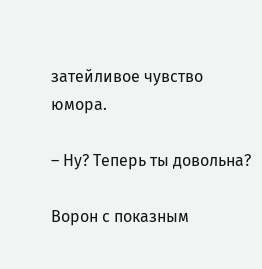затейливое чувство юмора.

– Ну? Теперь ты довольна?

Ворон с показным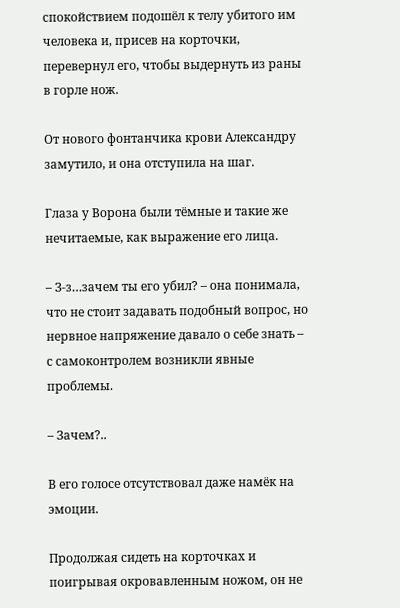спокойствием подошёл к телу убитого им человека и, присев на корточки, перевернул его, чтобы выдернуть из раны в горле нож.

От нового фонтанчика крови Александру замутило, и она отступила на шаг.

Глаза у Ворона были тёмные и такие же нечитаемые, как выражение его лица.

– З-з…зачем ты его убил? – она понимала, что не стоит задавать подобный вопрос, но нервное напряжение давало о себе знать – с самоконтролем возникли явные проблемы.

– Зачем?..

В его голосе отсутствовал даже намёк на эмоции.

Продолжая сидеть на корточках и поигрывая окровавленным ножом, он не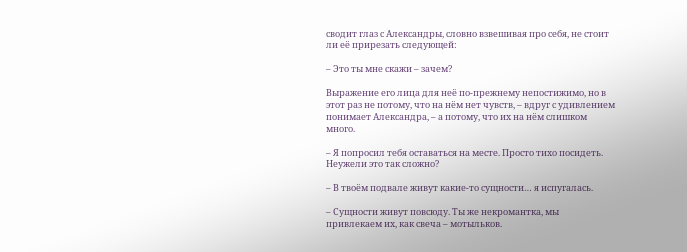сводит глаз с Александры, словно взвешивая про себя, не стоит ли её прирезать следующей:

– Это ты мне скажи – зачем?

Выражение его лица для неё по-прежнему непостижимо, но в этот раз не потому, что на нём нет чувств, – вдруг с удивлением понимает Александра, – а потому, что их на нём слишком много.

– Я попросил тебя оставаться на месте. Просто тихо посидеть. Неужели это так сложно?

– В твоём подвале живут какие-то сущности… я испугалась.

– Сущности живут повсюду. Ты же некромантка, мы привлекаем их, как свеча – мотыльков.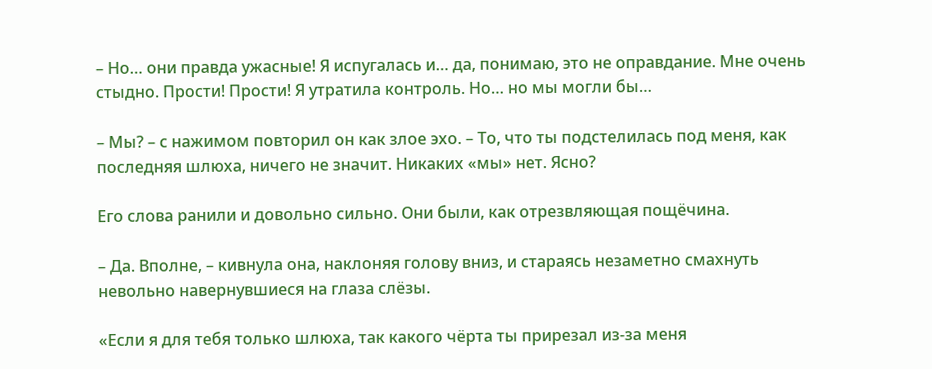– Но… они правда ужасные! Я испугалась и… да, понимаю, это не оправдание. Мне очень стыдно. Прости! Прости! Я утратила контроль. Но… но мы могли бы…

– Мы? – с нажимом повторил он как злое эхо. – То, что ты подстелилась под меня, как последняя шлюха, ничего не значит. Никаких «мы» нет. Ясно?

Его слова ранили и довольно сильно. Они были, как отрезвляющая пощёчина.

– Да. Вполне, – кивнула она, наклоняя голову вниз, и стараясь незаметно смахнуть невольно навернувшиеся на глаза слёзы.

«Если я для тебя только шлюха, так какого чёрта ты прирезал из-за меня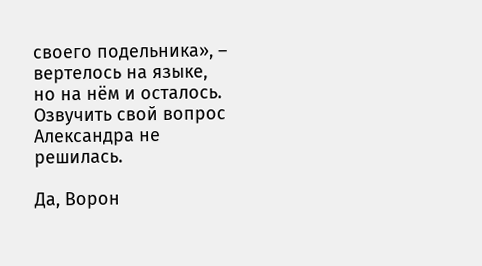своего подельника», – вертелось на языке, но на нём и осталось. Озвучить свой вопрос Александра не решилась.

Да, Ворон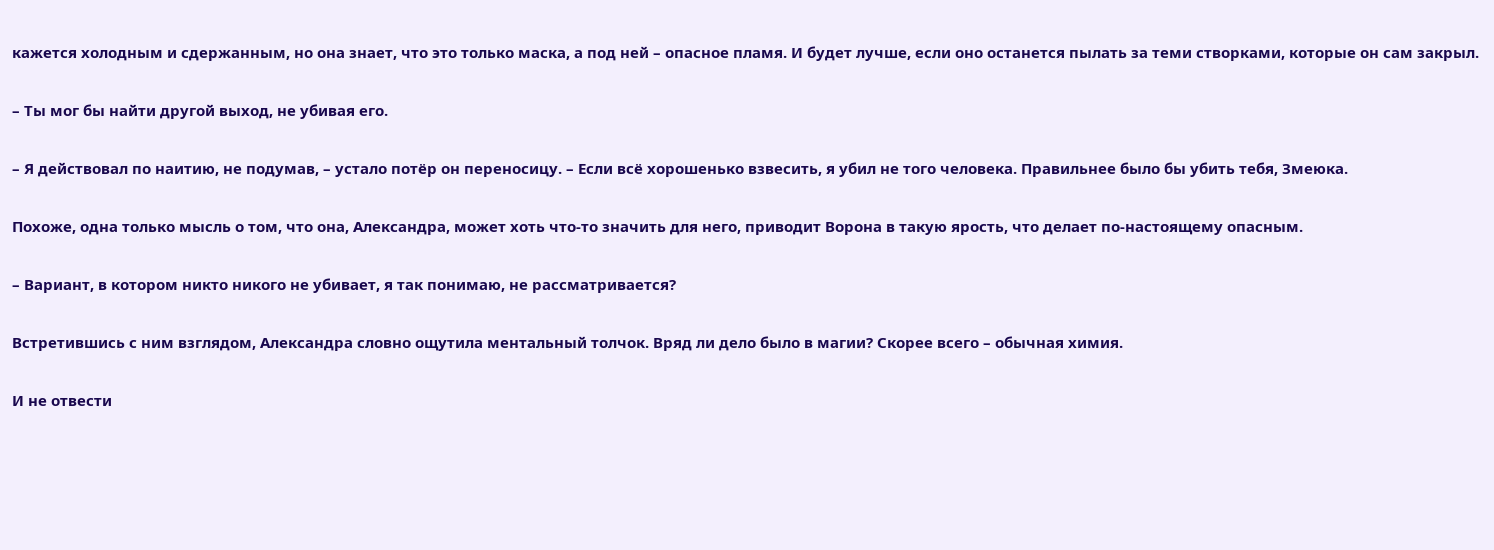кажется холодным и сдержанным, но она знает, что это только маска, а под ней – опасное пламя. И будет лучше, если оно останется пылать за теми створками, которые он сам закрыл.

– Ты мог бы найти другой выход, не убивая его.

– Я действовал по наитию, не подумав, – устало потёр он переносицу. – Если всё хорошенько взвесить, я убил не того человека. Правильнее было бы убить тебя, Змеюка.

Похоже, одна только мысль о том, что она, Александра, может хоть что-то значить для него, приводит Ворона в такую ярость, что делает по-настоящему опасным.

– Вариант, в котором никто никого не убивает, я так понимаю, не рассматривается?

Встретившись с ним взглядом, Александра словно ощутила ментальный толчок. Вряд ли дело было в магии? Скорее всего – обычная химия.

И не отвести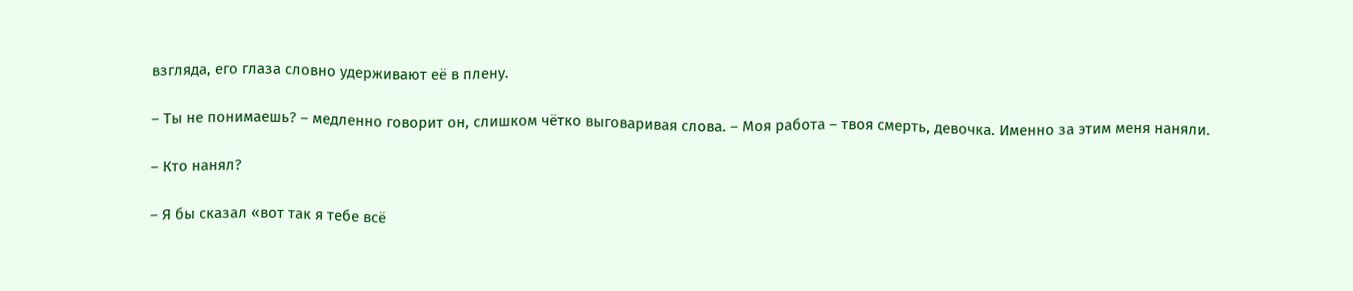взгляда, его глаза словно удерживают её в плену.

– Ты не понимаешь? – медленно говорит он, слишком чётко выговаривая слова. – Моя работа – твоя смерть, девочка. Именно за этим меня наняли.

– Кто нанял?

– Я бы сказал «вот так я тебе всё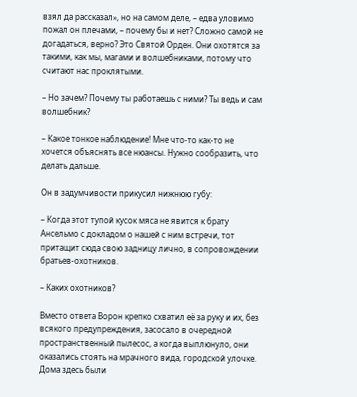взял да рассказал», но на самом деле, – едва уловимо пожал он плечами, – почему бы и нет? Сложно самой не догадаться, верно? Это Святой Орден. Они охотятся за такими, как мы, магами и волшебниками, потому что считают нас проклятыми.

– Но зачем? Почему ты работаешь с ними? Ты ведь и сам волшебник?

– Какое тонкое наблюдение! Мне что-то как-то не хочется объяснять все нюансы. Нужно сообразить, что делать дальше.

Он в задумчивости прикусил нижнюю губу:

– Когда этот тупой кусок мяса не явится к брату Ансельмо с докладом о нашей с ним встречи, тот притащит сюда свою задницу лично, в сопровождении братьев-охотников.

– Каких охотников?

Вместо ответа Ворон крепко схватил её за руку и их, без всякого предупреждения, засосало в очередной пространственный пылесос, а когда выплюнуло, они оказались стоять на мрачного вида, городской улочке. Дома здесь были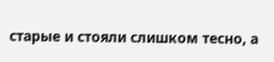старые и стояли слишком тесно, а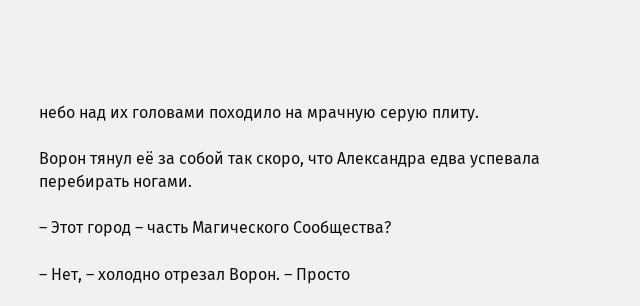небо над их головами походило на мрачную серую плиту.

Ворон тянул её за собой так скоро, что Александра едва успевала перебирать ногами.

– Этот город – часть Магического Сообщества?

– Нет, – холодно отрезал Ворон. – Просто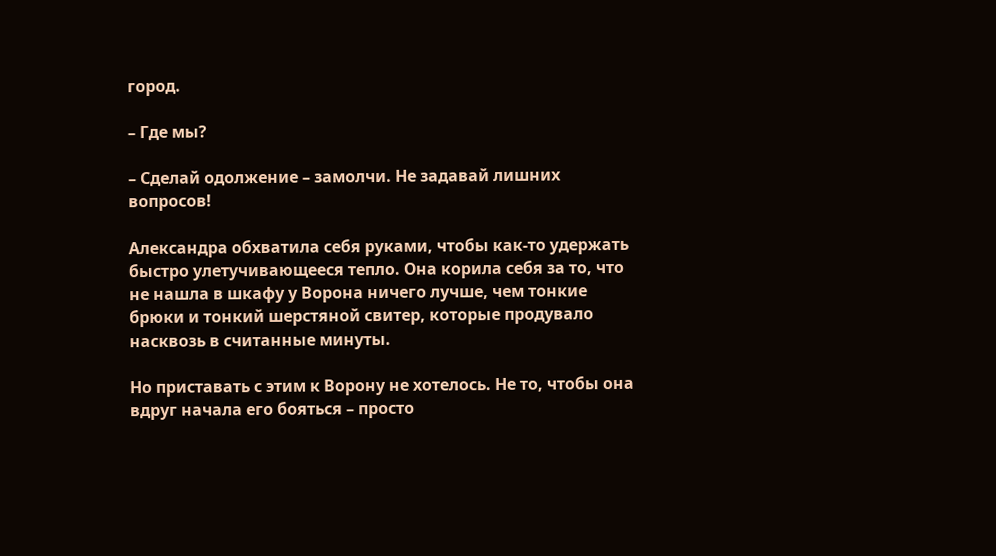город.

– Где мы?

– Сделай одолжение – замолчи. Не задавай лишних вопросов!

Александра обхватила себя руками, чтобы как-то удержать быстро улетучивающееся тепло. Она корила себя за то, что не нашла в шкафу у Ворона ничего лучше, чем тонкие брюки и тонкий шерстяной свитер, которые продувало насквозь в считанные минуты.

Но приставать с этим к Ворону не хотелось. Не то, чтобы она вдруг начала его бояться – просто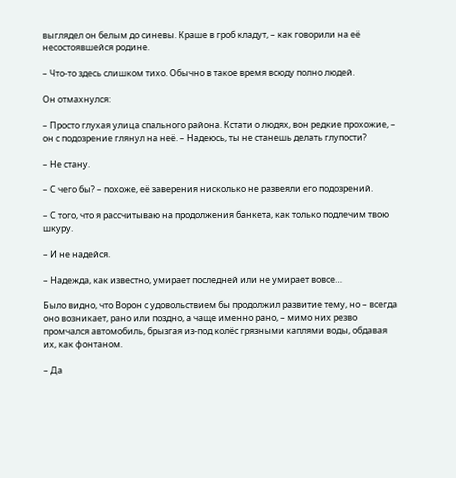выглядел он белым до синевы. Краше в гроб кладут, – как говорили на её несостоявшейся родине.

– Что-то здесь слишком тихо. Обычно в такое время всюду полно людей.

Он отмахнулся:

– Просто глухая улица спального района. Кстати о людях, вон редкие прохожие, – он с подозрение глянул на неё. – Надеюсь, ты не станешь делать глупости?

– Не стану.

– С чего бы? – похоже, её заверения нисколько не развеяли его подозрений.

– С того, что я рассчитываю на продолжения банкета, как только подлечим твою шкуру.

– И не надейся.

– Надежда, как известно, умирает последней или не умирает вовсе…

Было видно, что Ворон с удовольствием бы продолжил развитие тему, но – всегда оно возникает, рано или поздно, а чаще именно рано, – мимо них резво промчался автомобиль, брызгая из-под колёс грязными каплями воды, обдавая их, как фонтаном.

– Да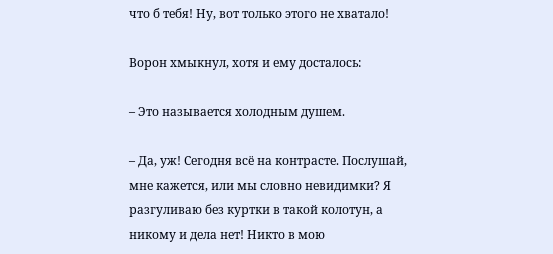что б тебя! Ну, вот только этого не хватало!

Ворон хмыкнул, хотя и ему досталось:

– Это называется холодным душем.

– Да, уж! Сегодня всё на контрасте. Послушай, мне кажется, или мы словно невидимки? Я разгуливаю без куртки в такой колотун, а никому и дела нет! Никто в мою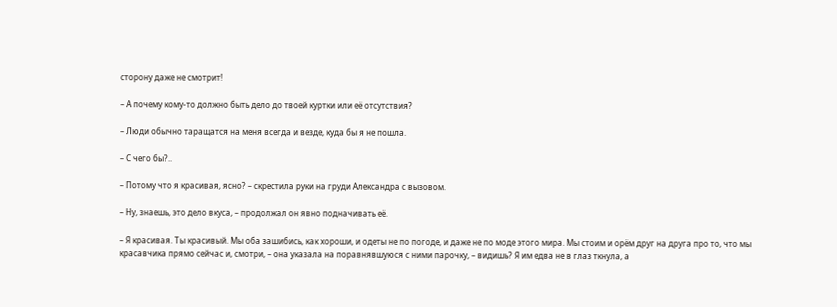сторону даже не смотрит!

– А почему кому-то должно быть дело до твоей куртки или её отсутствия?

– Люди обычно таращатся на меня всегда и везде, куда бы я не пошла.

– С чего бы?..

– Потому что я красивая, ясно? – скрестила руки на груди Александра с вызовом.

– Ну, знаешь, это дело вкуса, – продолжал он явно подначивать её.

– Я красивая. Ты красивый. Мы оба зашибись, как хороши, и одеты не по погоде, и даже не по моде этого мира. Мы стоим и орём друг на друга про то, что мы красавчика прямо сейчас и, смотри, – она указала на поравнявшуюся с ними парочку, – видишь? Я им едва не в глаз ткнула, а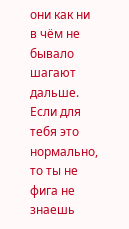они как ни в чём не бывало шагают дальше. Если для тебя это нормально, то ты не фига не знаешь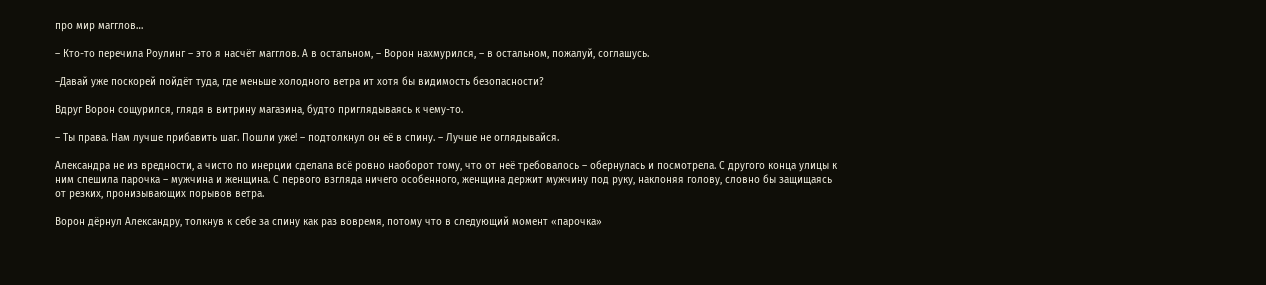про мир магглов…

– Кто-то перечила Роулинг – это я насчёт магглов. А в остальном, – Ворон нахмурился, – в остальном, пожалуй, соглашусь.

–Давай уже поскорей пойдёт туда, где меньше холодного ветра ит хотя бы видимость безопасности?

Вдруг Ворон сощурился, глядя в витрину магазина, будто приглядываясь к чему-то.

– Ты права. Нам лучше прибавить шаг. Пошли уже! – подтолкнул он её в спину. – Лучше не оглядывайся.

Александра не из вредности, а чисто по инерции сделала всё ровно наоборот тому, что от неё требовалось – обернулась и посмотрела. С другого конца улицы к ним спешила парочка – мужчина и женщина. С первого взгляда ничего особенного, женщина держит мужчину под руку, наклоняя голову, словно бы защищаясь от резких, пронизывающих порывов ветра.

Ворон дёрнул Александру, толкнув к себе за спину как раз вовремя, потому что в следующий момент «парочка»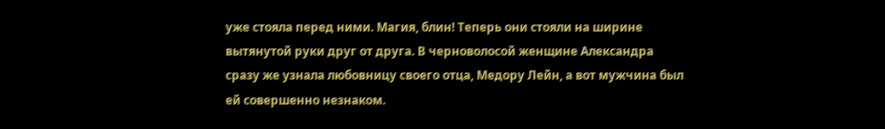уже стояла перед ними. Магия, блин! Теперь они стояли на ширине вытянутой руки друг от друга. В черноволосой женщине Александра сразу же узнала любовницу своего отца, Медору Лейн, а вот мужчина был ей совершенно незнаком.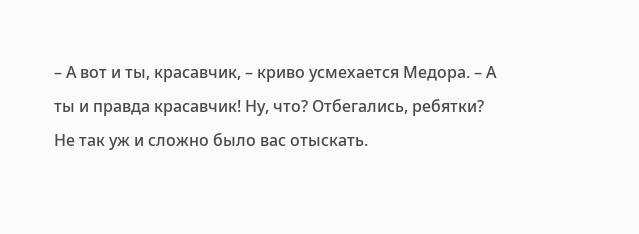– А вот и ты, красавчик, – криво усмехается Медора. – А ты и правда красавчик! Ну, что? Отбегались, ребятки? Не так уж и сложно было вас отыскать.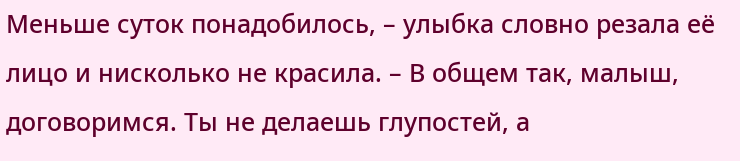Меньше суток понадобилось, – улыбка словно резала её лицо и нисколько не красила. – В общем так, малыш, договоримся. Ты не делаешь глупостей, а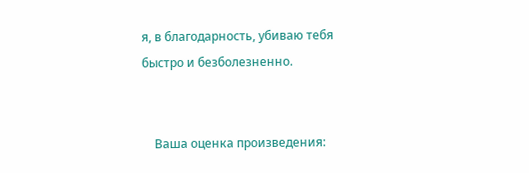я, в благодарность, убиваю тебя быстро и безболезненно.


    Ваша оценка произведения: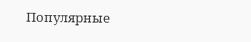Популярные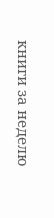книги за неделю